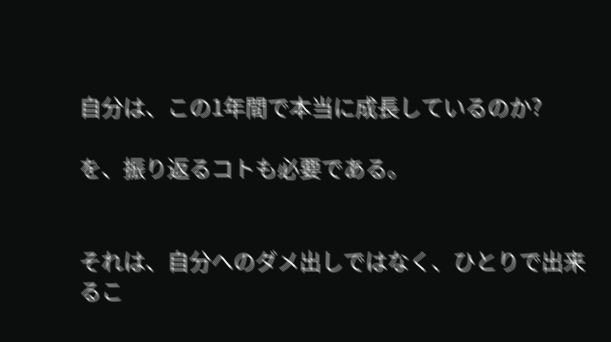自分は、この1年間で本当に成長しているのか?

を、振り返るコトも必要である。


それは、自分へのダメ出しではなく、ひとりで出来るこ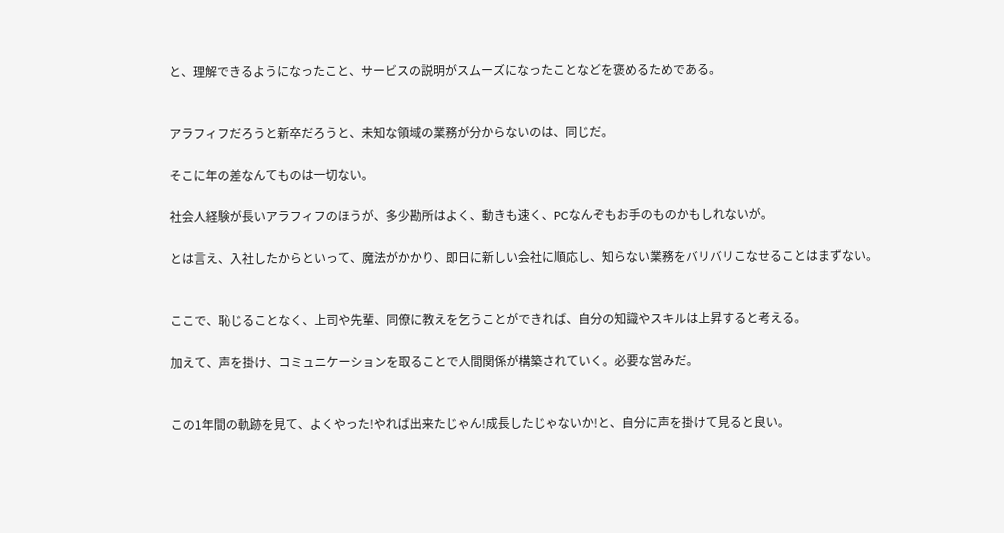と、理解できるようになったこと、サービスの説明がスムーズになったことなどを褒めるためである。


アラフィフだろうと新卒だろうと、未知な領域の業務が分からないのは、同じだ。

そこに年の差なんてものは一切ない。

社会人経験が長いアラフィフのほうが、多少勘所はよく、動きも速く、PCなんぞもお手のものかもしれないが。

とは言え、入社したからといって、魔法がかかり、即日に新しい会社に順応し、知らない業務をバリバリこなせることはまずない。


ここで、恥じることなく、上司や先輩、同僚に教えを乞うことができれば、自分の知識やスキルは上昇すると考える。

加えて、声を掛け、コミュニケーションを取ることで人間関係が構築されていく。必要な営みだ。


この1年間の軌跡を見て、よくやった!やれば出来たじゃん!成長したじゃないか!と、自分に声を掛けて見ると良い。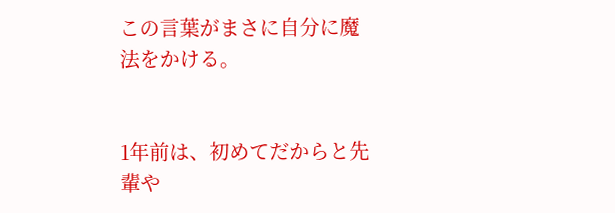この言葉がまさに自分に魔法をかける。


1年前は、初めてだからと先輩や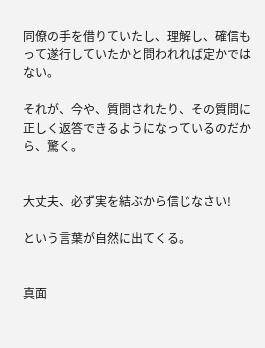同僚の手を借りていたし、理解し、確信もって遂行していたかと問われれば定かではない。

それが、今や、質問されたり、その質問に正しく返答できるようになっているのだから、驚く。


大丈夫、必ず実を結ぶから信じなさい!

という言葉が自然に出てくる。


真面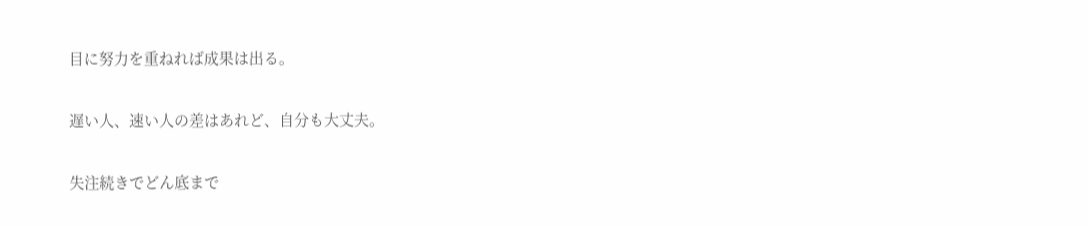目に努力を重ねれば成果は出る。

遅い人、速い人の差はあれど、自分も大丈夫。

失注続きでどん底まで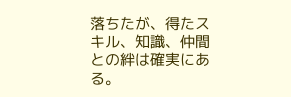落ちたが、得たスキル、知識、仲間との絆は確実にある。